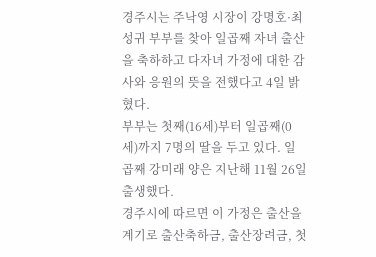경주시는 주낙영 시장이 강명호·최성귀 부부를 찾아 일곱째 자녀 출산을 축하하고 다자녀 가정에 대한 감사와 응원의 뜻을 전했다고 4일 밝혔다.
부부는 첫째(16세)부터 일곱째(0세)까지 7명의 딸을 두고 있다. 일곱째 강미래 양은 지난해 11월 26일 출생했다.
경주시에 따르면 이 가정은 출산을 계기로 출산축하금, 출산장려금, 첫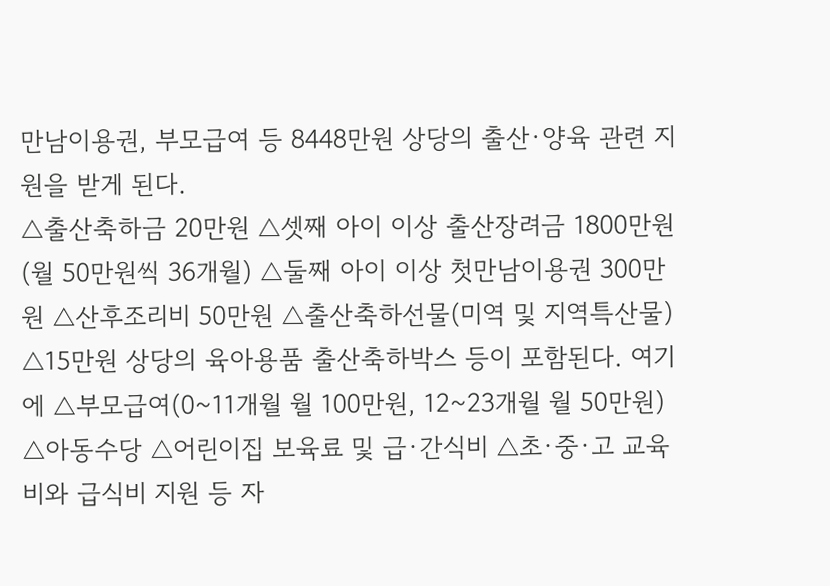만남이용권, 부모급여 등 8448만원 상당의 출산·양육 관련 지원을 받게 된다.
△출산축하금 20만원 △셋째 아이 이상 출산장려금 1800만원(월 50만원씩 36개월) △둘째 아이 이상 첫만남이용권 300만원 △산후조리비 50만원 △출산축하선물(미역 및 지역특산물) △15만원 상당의 육아용품 출산축하박스 등이 포함된다. 여기에 △부모급여(0~11개월 월 100만원, 12~23개월 월 50만원) △아동수당 △어린이집 보육료 및 급·간식비 △초·중·고 교육비와 급식비 지원 등 자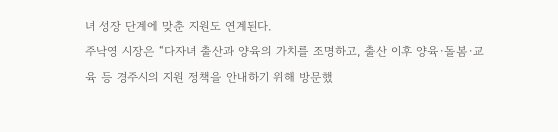녀 성장 단계에 맞춘 지원도 연계된다.
주낙영 시장은 “다자녀 출산과 양육의 가치를 조명하고, 출산 이후 양육·돌봄·교육 등 경주시의 지원 정책을 안내하기 위해 방문했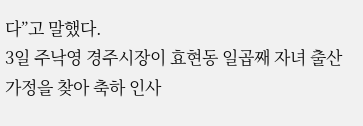다”고 말했다.
3일 주낙영 경주시장이 효현동 일곱째 자녀 출산 가정을 찾아 축하 인사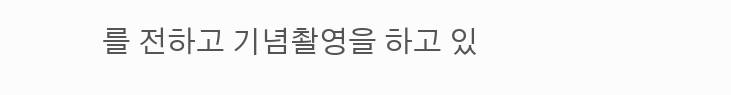를 전하고 기념촬영을 하고 있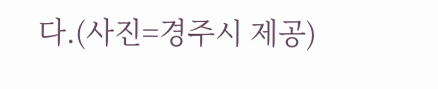다.(사진=경주시 제공)